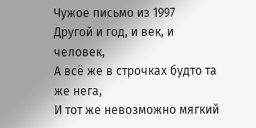Чужое письмо из 1997
Другой и год, и век, и человек,
А всё же в строчках будто та же нега,
И тот же невозможно мягкий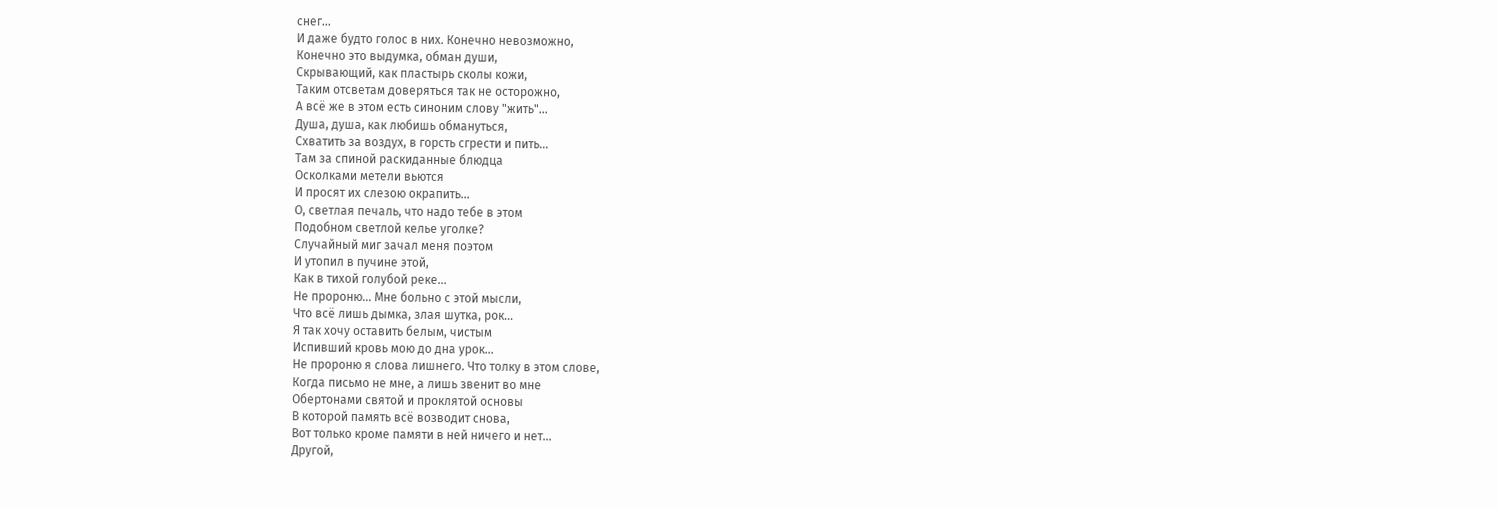снег...
И даже будто голос в них. Конечно невозможно,
Конечно это выдумка, обман души,
Скрывающий, как пластырь сколы кожи,
Таким отсветам доверяться так не осторожно,
А всё же в этом есть синоним слову "жить"...
Душа, душа, как любишь обмануться,
Схватить за воздух, в горсть сгрести и пить...
Там за спиной раскиданные блюдца
Осколками метели вьются
И просят их слезою окрапить...
О, светлая печаль, что надо тебе в этом
Подобном светлой келье уголке?
Случайный миг зачал меня поэтом
И утопил в пучине этой,
Как в тихой голубой реке...
Не пророню... Мне больно с этой мысли,
Что всё лишь дымка, злая шутка, рок...
Я так хочу оставить белым, чистым
Испивший кровь мою до дна урок...
Не пророню я слова лишнего. Что толку в этом слове,
Когда письмо не мне, а лишь звенит во мне
Обертонами святой и проклятой основы
В которой память всё возводит снова,
Вот только кроме памяти в ней ничего и нет...
Другой,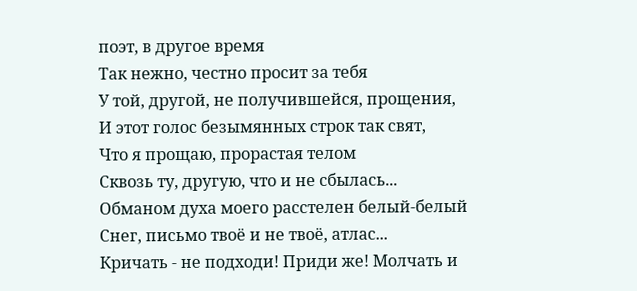поэт, в другое время
Так нежно, честно просит за тебя
У той, другой, не получившейся, прощения,
И этот голос безымянных строк так свят,
Что я прощаю, прорастая телом
Сквозь ту, другую, что и не сбылась...
Обманом духа моего расстелен белый-белый
Снег, письмо твоё и не твоё, атлас...
Кричать - не подходи! Приди же! Молчать и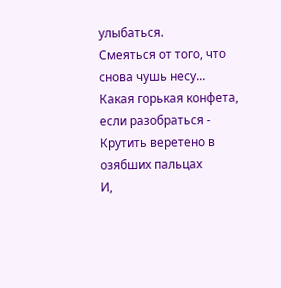улыбаться.
Смеяться от того, что снова чушь несу...
Какая горькая конфета, если разобраться -
Крутить веретено в озябших пальцах
И,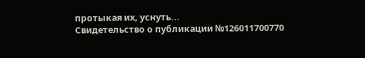протыкая их, уснуть...
Свидетельство о публикации №126011700770